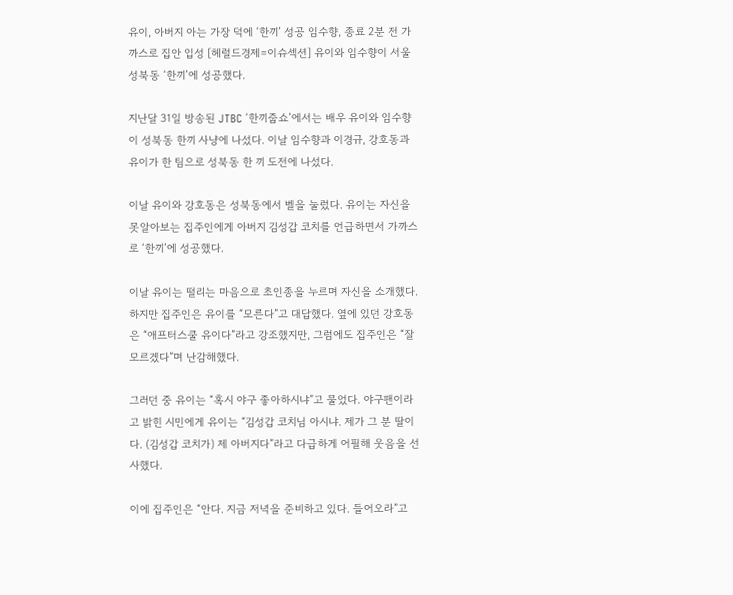유이, 아버지 아는 가장 덕에 ‘한끼’ 성공 임수향, 종료 2분 전 가까스로 집안 입성 [헤럴드경제=이슈섹션] 유이와 임수향이 서울 성북동 ‘한끼’에 성공했다.

지난달 31일 방송된 JTBC ‘한끼줍쇼’에서는 배우 유이와 임수향이 성북동 한끼 사냥에 나섰다. 이날 임수향과 이경규, 강호동과 유이가 한 팀으로 성북동 한 끼 도전에 나섰다.

이날 유이와 강호동은 성북동에서 벨을 눌렀다. 유이는 자신을 못알아보는 집주인에게 아버지 김성갑 코치를 언급하면서 가까스로 ‘한끼’에 성공했다.

이날 유이는 떨리는 마음으로 초인종을 누르며 자신을 소개했다. 하지만 집주인은 유이를 “모른다”고 대답했다. 옆에 있던 강호동은 “애프터스쿨 유이다”라고 강조했지만, 그럼에도 집주인은 “잘 모르겠다”며 난감해했다.

그러던 중 유이는 “혹시 야구 좋아하시냐”고 물었다. 야구팬이라고 밝힌 시민에게 유이는 “김성갑 코치님 아시냐. 제가 그 분 딸이다. (김성갑 코치가) 제 아버지다”라고 다급하게 어필해 웃음을 선사했다.

이에 집주인은 “안다. 지금 저녁을 준비하고 있다. 들어오라”고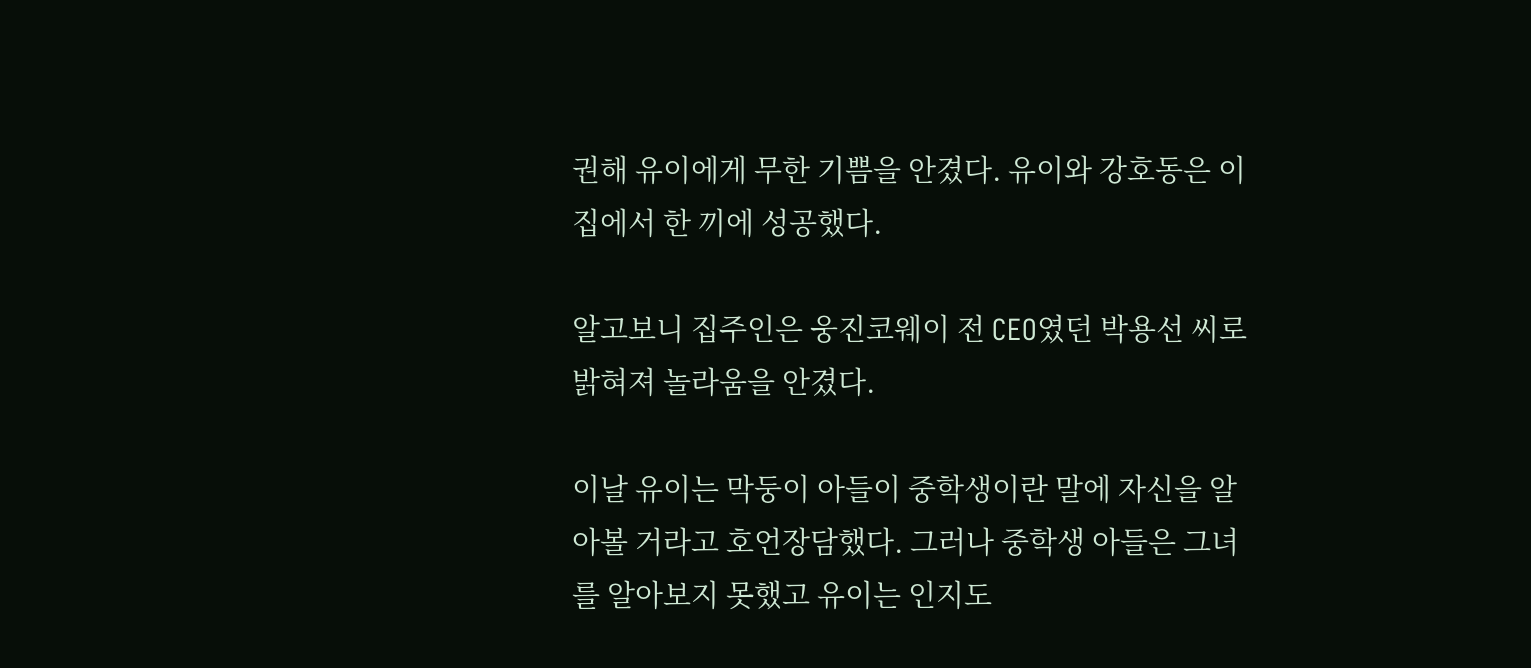권해 유이에게 무한 기쁨을 안겼다. 유이와 강호동은 이 집에서 한 끼에 성공했다.

알고보니 집주인은 웅진코웨이 전 CEO였던 박용선 씨로 밝혀져 놀라움을 안겼다.

이날 유이는 막둥이 아들이 중학생이란 말에 자신을 알아볼 거라고 호언장담했다. 그러나 중학생 아들은 그녀를 알아보지 못했고 유이는 인지도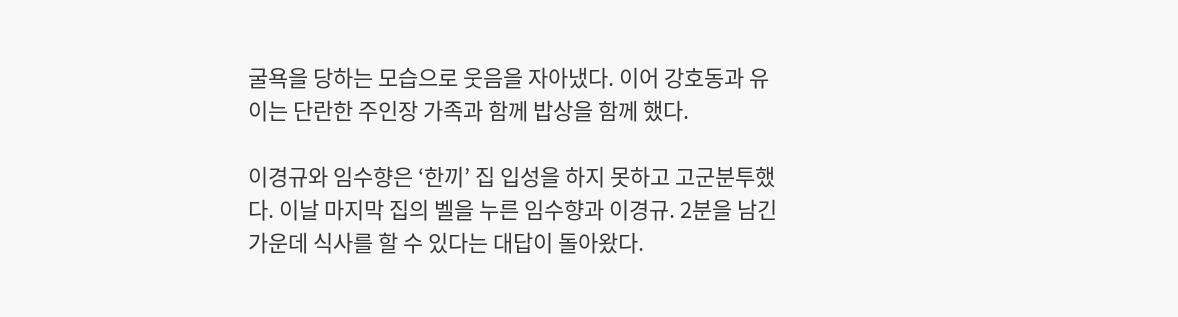굴욕을 당하는 모습으로 웃음을 자아냈다. 이어 강호동과 유이는 단란한 주인장 가족과 함께 밥상을 함께 했다.

이경규와 임수향은 ‘한끼’ 집 입성을 하지 못하고 고군분투했다. 이날 마지막 집의 벨을 누른 임수향과 이경규. 2분을 남긴 가운데 식사를 할 수 있다는 대답이 돌아왔다.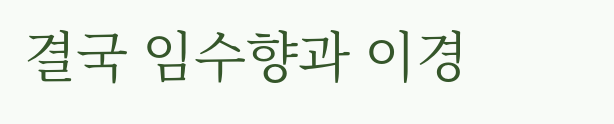결국 임수향과 이경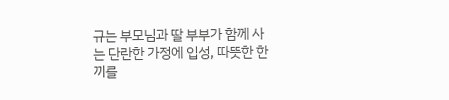규는 부모님과 딸 부부가 함께 사는 단란한 가정에 입성, 따뜻한 한 끼를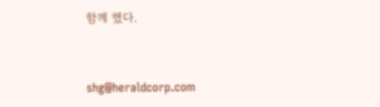함께 했다.


shg@heraldcorp.com